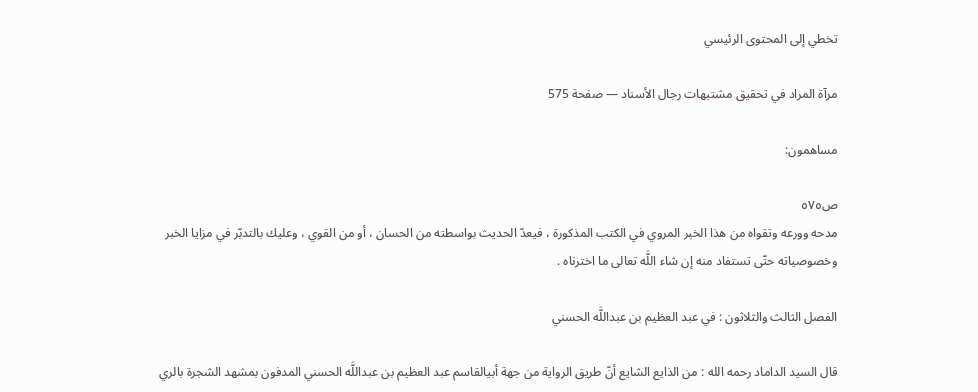تخطي إلى المحتوى الرئيسي

مرآة المراد في تحقيق مشتبهات رجال الأسناد — صفحة 575

مساهمون:

ص٥٧٥
مدحه وورعه وتقواه من هذا الخبر المروي في الكتب المذكورة ، فيعدّ الحديث بواسطته من الحسان ، أو من القوي ، وعليك بالتدبّر في مزايا الخبر وخصوصياته حتّى تستفاد منه إن شاء اللَّه تعالى ما اخترناه .

الفصل الثالث والثلاثون : في عبد العظيم بن عبداللَّه الحسني

قال السيد الداماد رحمه الله : من الذايع الشايع أنّ طريق الرواية من جهة أبيالقاسم عبد العظيم بن عبداللَّه الحسني المدفون بمشهد الشجرة بالري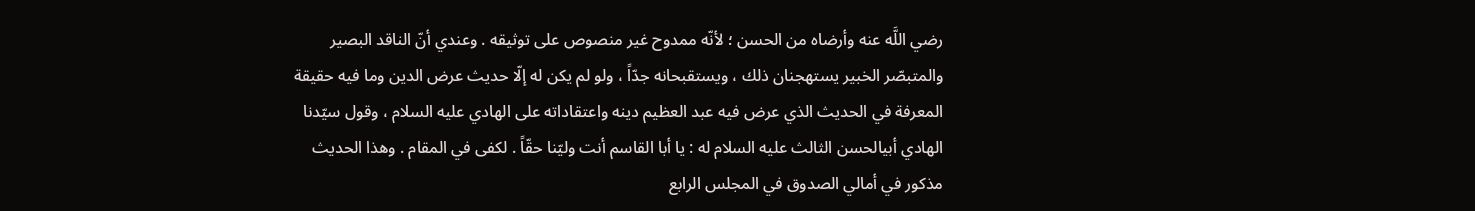رضي اللَّه عنه وأرضاه من الحسن ؛ لأنّه ممدوح غير منصوص على توثيقه . وعندي أنّ الناقد البصير والمتبصّر الخبير يستهجنان ذلك ، ويستقبحانه جدّاً ، ولو لم يكن له إلّا حديث عرض الدين وما فيه حقيقة المعرفة في الحديث الذي عرض فيه عبد العظيم دينه واعتقاداته على الهادي عليه السلام ، وقول سيّدنا الهادي أبيالحسن الثالث عليه السلام له : يا أبا القاسم أنت وليّنا حقّاً . لكفى في المقام . وهذا الحديث مذكور في أمالي الصدوق في المجلس الرابع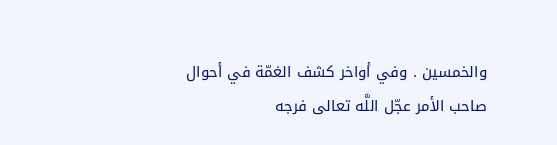والخمسين . وفي أواخر كشف الغمّة في أحوال صاحب الأمر عجّل اللَّه تعالى فرجه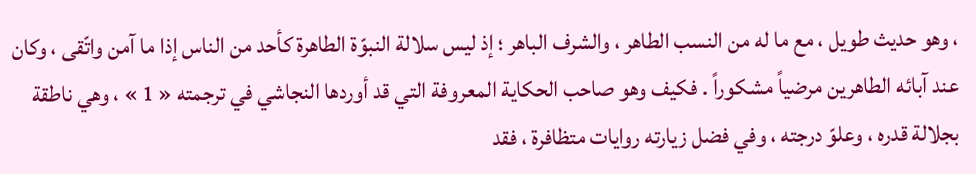، وهو حديث طويل ، مع ما له من النسب الطاهر ، والشرف الباهر ؛ إذ ليس سلالة النبوّة الطاهرة كأحد من الناس إذا ما آمن واتّقى ، وكان عند آبائه الطاهرين مرضياً مشكوراً . فكيف وهو صاحب الحكاية المعروفة التي قد أوردها النجاشي في ترجمته « 1 » ، وهي ناطقة بجلالة قدره ، وعلوّ درجته ، وفي فضل زيارته روايات متظافرة ، فقد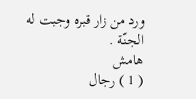ورد من زار قبره وجبت له الجنّة .
هامش
( 1 ) رجال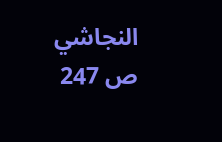النجاشي ص 247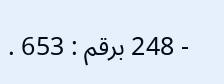- 248 برقم : 653 .